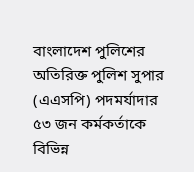বাংলাদেশ পুলিশের অতিরিক্ত পুলিশ সুপার (এএসপি) পদমর্যাদার ৫৩ জন কর্মকর্তাকে বিভিন্ন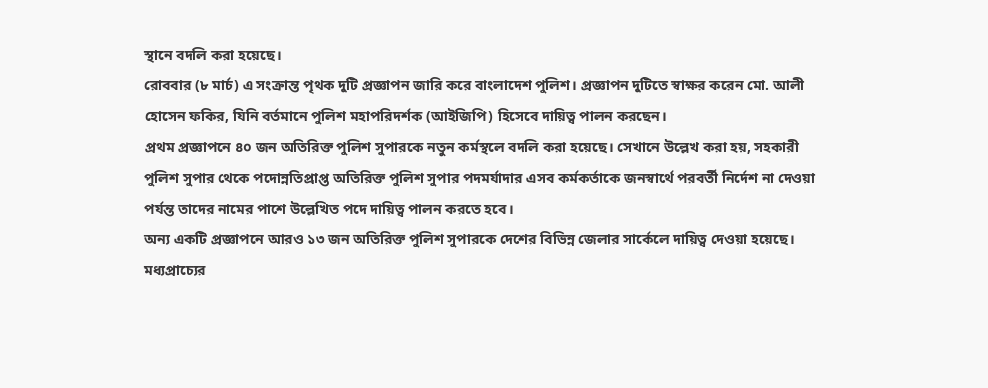স্থানে বদলি করা হয়েছে।
রোববার (৮ মার্চ) এ সংক্রান্ত পৃথক দুটি প্রজ্ঞাপন জারি করে বাংলাদেশ পুলিশ। প্রজ্ঞাপন দুটিতে স্বাক্ষর করেন মো. আলী হোসেন ফকির, যিনি বর্তমানে পুলিশ মহাপরিদর্শক (আইজিপি) হিসেবে দায়িত্ব পালন করছেন।
প্রথম প্রজ্ঞাপনে ৪০ জন অতিরিক্ত পুলিশ সুপারকে নতুন কর্মস্থলে বদলি করা হয়েছে। সেখানে উল্লেখ করা হয়, সহকারী পুলিশ সুপার থেকে পদোন্নতিপ্রাপ্ত অতিরিক্ত পুলিশ সুপার পদমর্যাদার এসব কর্মকর্তাকে জনস্বার্থে পরবর্তী নির্দেশ না দেওয়া পর্যন্ত তাদের নামের পাশে উল্লেখিত পদে দায়িত্ব পালন করতে হবে।
অন্য একটি প্রজ্ঞাপনে আরও ১৩ জন অতিরিক্ত পুলিশ সুপারকে দেশের বিভিন্ন জেলার সার্কেলে দায়িত্ব দেওয়া হয়েছে।
মধ্যপ্রাচ্যের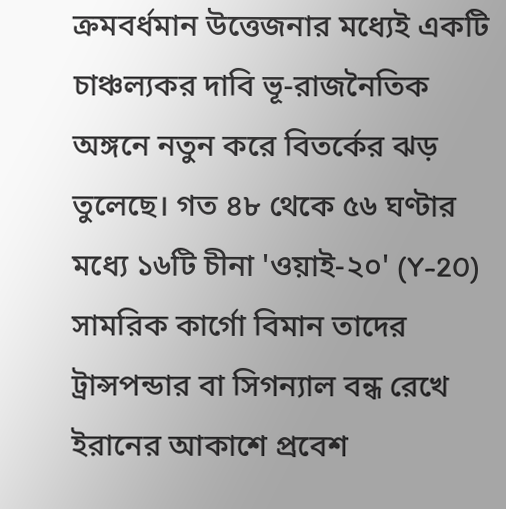ক্রমবর্ধমান উত্তেজনার মধ্যেই একটি চাঞ্চল্যকর দাবি ভূ-রাজনৈতিক অঙ্গনে নতুন করে বিতর্কের ঝড় তুলেছে। গত ৪৮ থেকে ৫৬ ঘণ্টার মধ্যে ১৬টি চীনা 'ওয়াই-২০' (Y-20) সামরিক কার্গো বিমান তাদের ট্রান্সপন্ডার বা সিগন্যাল বন্ধ রেখে ইরানের আকাশে প্রবেশ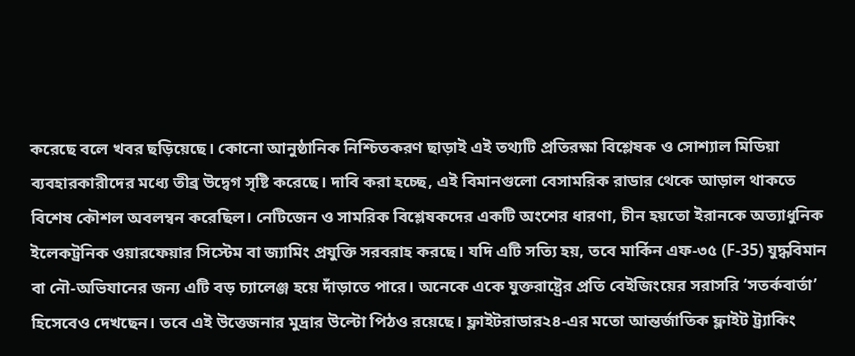করেছে বলে খবর ছড়িয়েছে। কোনো আনুষ্ঠানিক নিশ্চিতকরণ ছাড়াই এই তথ্যটি প্রতিরক্ষা বিশ্লেষক ও সোশ্যাল মিডিয়া ব্যবহারকারীদের মধ্যে তীব্র উদ্বেগ সৃষ্টি করেছে। দাবি করা হচ্ছে, এই বিমানগুলো বেসামরিক রাডার থেকে আড়াল থাকতে বিশেষ কৌশল অবলম্বন করেছিল। নেটিজেন ও সামরিক বিশ্লেষকদের একটি অংশের ধারণা, চীন হয়তো ইরানকে অত্যাধুনিক ইলেকট্রনিক ওয়ারফেয়ার সিস্টেম বা জ্যামিং প্রযুক্তি সরবরাহ করছে। যদি এটি সত্যি হয়, তবে মার্কিন এফ-৩৫ (F-35) যুদ্ধবিমান বা নৌ-অভিযানের জন্য এটি বড় চ্যালেঞ্জ হয়ে দাঁড়াতে পারে। অনেকে একে যুক্তরাষ্ট্রের প্রতি বেইজিংয়ের সরাসরি ‘সতর্কবার্তা’ হিসেবেও দেখছেন। তবে এই উত্তেজনার মুদ্রার উল্টো পিঠও রয়েছে। ফ্লাইটরাডার২৪-এর মতো আন্তর্জাতিক ফ্লাইট ট্র্যাকিং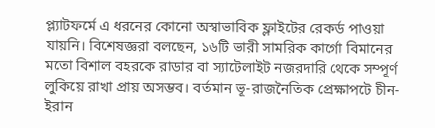প্ল্যাটফর্মে এ ধরনের কোনো অস্বাভাবিক ফ্লাইটের রেকর্ড পাওয়া যায়নি। বিশেষজ্ঞরা বলছেন, ১৬টি ভারী সামরিক কার্গো বিমানের মতো বিশাল বহরকে রাডার বা স্যাটেলাইট নজরদারি থেকে সম্পূর্ণ লুকিয়ে রাখা প্রায় অসম্ভব। বর্তমান ভূ-রাজনৈতিক প্রেক্ষাপটে চীন-ইরান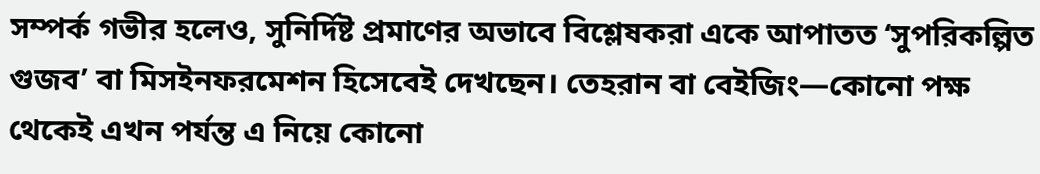সম্পর্ক গভীর হলেও, সুনির্দিষ্ট প্রমাণের অভাবে বিশ্লেষকরা একে আপাতত ‘সুপরিকল্পিত গুজব’ বা মিসইনফরমেশন হিসেবেই দেখছেন। তেহরান বা বেইজিং—কোনো পক্ষ থেকেই এখন পর্যন্ত এ নিয়ে কোনো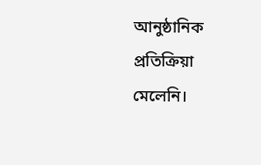আনুষ্ঠানিক প্রতিক্রিয়া মেলেনি।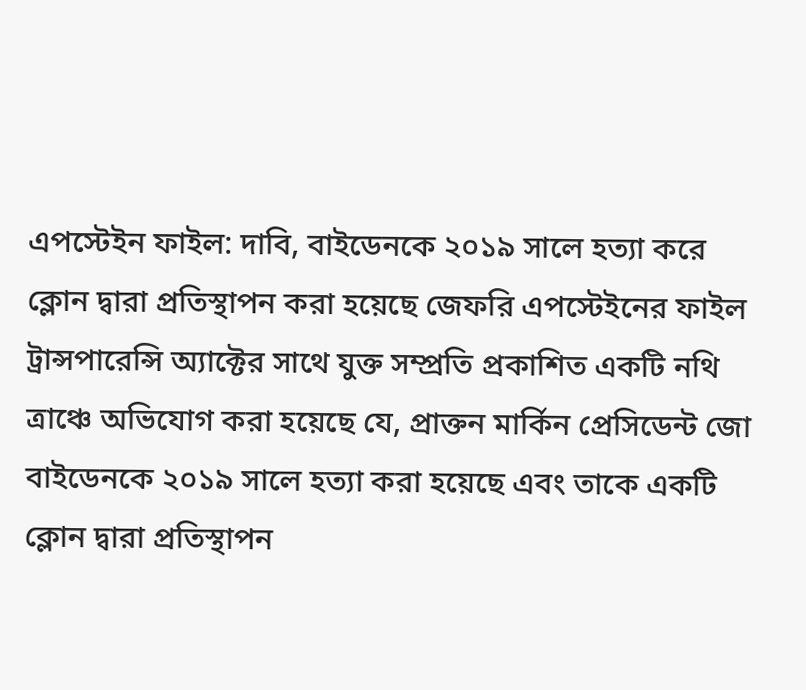এপস্টেইন ফাইল: দাবি, বাইডেনকে ২০১৯ সালে হত্যা করে ক্লোন দ্বারা প্রতিস্থাপন করা হয়েছে জেফরি এপস্টেইনের ফাইল ট্রান্সপারেন্সি অ্যাক্টের সাথে যুক্ত সম্প্রতি প্রকাশিত একটি নথি ত্রাঞ্চে অভিযোগ করা হয়েছে যে, প্রাক্তন মার্কিন প্রেসিডেন্ট জো বাইডেনকে ২০১৯ সালে হত্যা করা হয়েছে এবং তাকে একটি ক্লোন দ্বারা প্রতিস্থাপন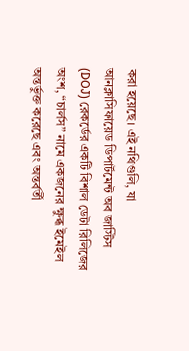করা হয়েছে। এই নথিগুলি, যা আনক্লাসিফায়েড ডিপার্টমেন্ট অব জাস্টিস (DOJ) রেকর্ডের একটি বিশাল ডেটা রিলিজের অংশ, “চার্লস” নামে একজনের ক্ষুব্ধ ইমেইল অন্তর্ভুক্ত করেছে এবং অন্তর্বর্তী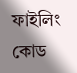ফাইলিং কোড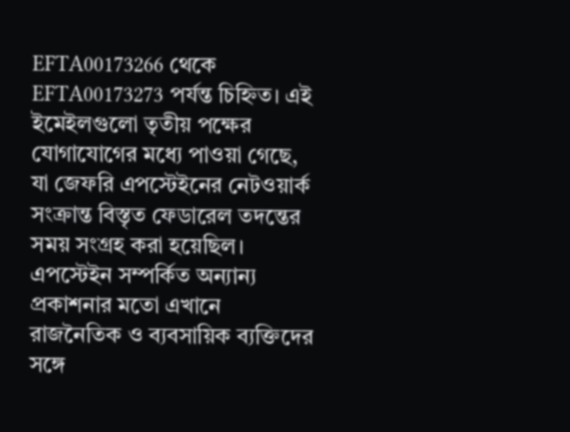EFTA00173266 থেকে EFTA00173273 পর্যন্ত চিহ্নিত। এই ইমেইলগুলো তৃতীয় পক্ষের যোগাযোগের মধ্যে পাওয়া গেছে, যা জেফরি এপস্টেইনের নেটওয়ার্ক সংক্রান্ত বিস্তৃত ফেডারেল তদন্তের সময় সংগ্রহ করা হয়েছিল। এপস্টেইন সম্পর্কিত অন্যান্য প্রকাশনার মতো এখানে রাজনৈতিক ও ব্যবসায়িক ব্যক্তিদের সঙ্গে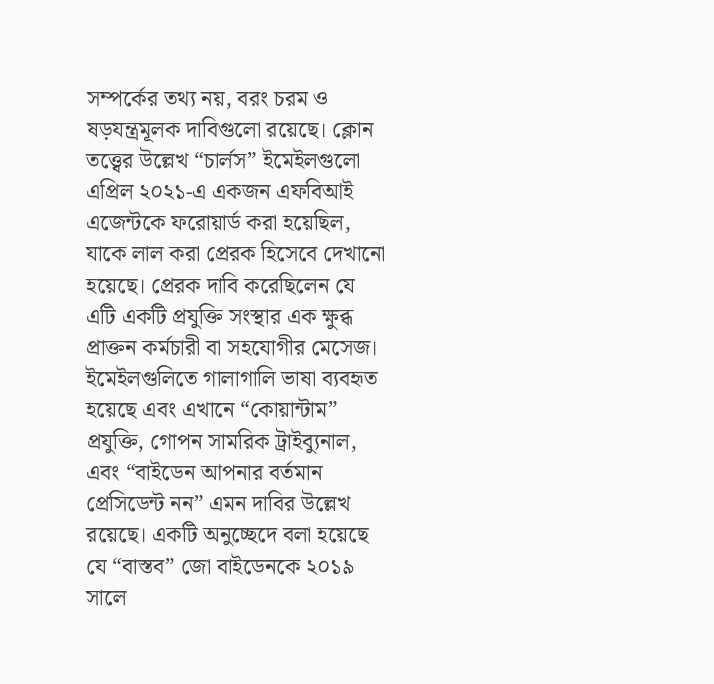সম্পর্কের তথ্য নয়, বরং চরম ও ষড়যন্ত্রমূলক দাবিগুলো রয়েছে। ক্লোন তত্ত্বের উল্লেখ “চার্লস” ইমেইলগুলো এপ্রিল ২০২১-এ একজন এফবিআই এজেন্টকে ফরোয়ার্ড করা হয়েছিল, যাকে লাল করা প্রেরক হিসেবে দেখানো হয়েছে। প্রেরক দাবি করেছিলেন যে এটি একটি প্রযুক্তি সংস্থার এক ক্ষুব্ধ প্রাক্তন কর্মচারী বা সহযোগীর মেসেজ। ইমেইলগুলিতে গালাগালি ভাষা ব্যবহৃত হয়েছে এবং এখানে “কোয়ান্টাম” প্রযুক্তি, গোপন সামরিক ট্রাইব্যুনাল, এবং “বাইডেন আপনার বর্তমান প্রেসিডেন্ট নন” এমন দাবির উল্লেখ রয়েছে। একটি অনুচ্ছেদে বলা হয়েছে যে “বাস্তব” জো বাইডেনকে ২০১৯ সালে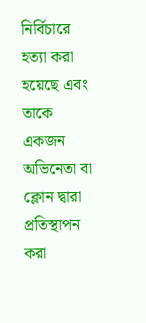নির্বিচারে হত্যা করা হয়েছে এবং তাকে একজন অভিনেতা বা ক্লোন দ্বারা প্রতিস্থাপন করা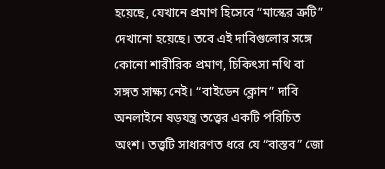হয়েছে, যেখানে প্রমাণ হিসেবে “মাস্কের ত্রুটি” দেখানো হয়েছে। তবে এই দাবিগুলোর সঙ্গে কোনো শারীরিক প্রমাণ, চিকিৎসা নথি বা সঙ্গত সাক্ষ্য নেই। “বাইডেন ক্লোন” দাবি অনলাইনে ষড়যন্ত্র তত্ত্বের একটি পরিচিত অংশ। তত্ত্বটি সাধারণত ধরে যে “বাস্তব” জো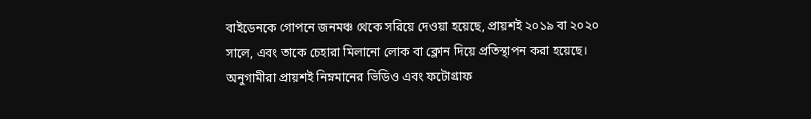বাইডেনকে গোপনে জনমঞ্চ থেকে সরিয়ে দেওয়া হয়েছে, প্রায়শই ২০১৯ বা ২০২০ সালে, এবং তাকে চেহারা মিলানো লোক বা ক্লোন দিয়ে প্রতিস্থাপন করা হয়েছে। অনুগামীরা প্রায়শই নিম্নমানের ভিডিও এবং ফটোগ্রাফ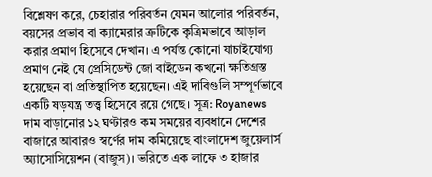বিশ্লেষণ করে, চেহারার পরিবর্তন যেমন আলোর পরিবর্তন, বয়সের প্রভাব বা ক্যামেরার ত্রুটিকে কৃত্রিমভাবে আড়াল করার প্রমাণ হিসেবে দেখান। এ পর্যন্ত কোনো যাচাইযোগ্য প্রমাণ নেই যে প্রেসিডেন্ট জো বাইডেন কখনো ক্ষতিগ্রস্ত হয়েছেন বা প্রতিস্থাপিত হয়েছেন। এই দাবিগুলি সম্পূর্ণভাবে একটি ষড়যন্ত্র তত্ত্ব হিসেবে রয়ে গেছে। সূত্র: Royanews
দাম বাড়ানোর ১২ ঘণ্টারও কম সময়ের ব্যবধানে দেশের বাজারে আবারও স্বর্ণের দাম কমিয়েছে বাংলাদেশ জুয়েলার্স অ্যাসোসিয়েশন (বাজুস)। ভরিতে এক লাফে ৩ হাজার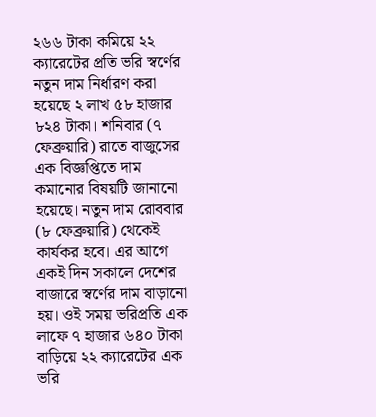২৬৬ টাকা কমিয়ে ২২ ক্যারেটের প্রতি ভরি স্বর্ণের নতুন দাম নির্ধারণ করা হয়েছে ২ লাখ ৫৮ হাজার ৮২৪ টাকা। শনিবার (৭ ফেব্রুয়ারি) রাতে বাজুসের এক বিজ্ঞপ্তিতে দাম কমানোর বিষয়টি জানানো হয়েছে। নতুন দাম রোববার (৮ ফেব্রুয়ারি) থেকেই কার্যকর হবে। এর আগে একই দিন সকালে দেশের বাজারে স্বর্ণের দাম বাড়ানো হয়। ওই সময় ভরিপ্রতি এক লাফে ৭ হাজার ৬৪০ টাকা বাড়িয়ে ২২ ক্যারেটের এক ভরি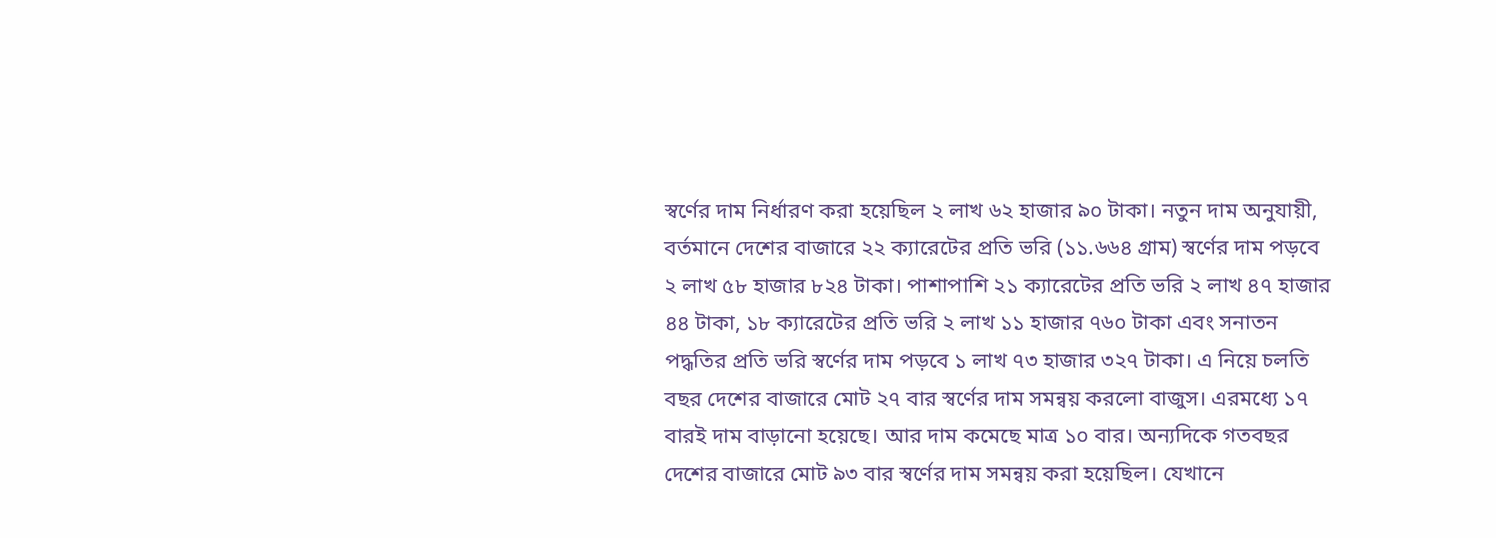স্বর্ণের দাম নির্ধারণ করা হয়েছিল ২ লাখ ৬২ হাজার ৯০ টাকা। নতুন দাম অনুযায়ী, বর্তমানে দেশের বাজারে ২২ ক্যারেটের প্রতি ভরি (১১.৬৬৪ গ্রাম) স্বর্ণের দাম পড়বে ২ লাখ ৫৮ হাজার ৮২৪ টাকা। পাশাপাশি ২১ ক্যারেটের প্রতি ভরি ২ লাখ ৪৭ হাজার ৪৪ টাকা, ১৮ ক্যারেটের প্রতি ভরি ২ লাখ ১১ হাজার ৭৬০ টাকা এবং সনাতন পদ্ধতির প্রতি ভরি স্বর্ণের দাম পড়বে ১ লাখ ৭৩ হাজার ৩২৭ টাকা। এ নিয়ে চলতি বছর দেশের বাজারে মোট ২৭ বার স্বর্ণের দাম সমন্বয় করলো বাজুস। এরমধ্যে ১৭ বারই দাম বাড়ানো হয়েছে। আর দাম কমেছে মাত্র ১০ বার। অন্যদিকে গতবছর দেশের বাজারে মোট ৯৩ বার স্বর্ণের দাম সমন্বয় করা হয়েছিল। যেখানে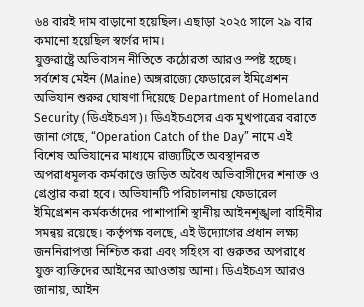৬৪ বারই দাম বাড়ানো হয়েছিল। এছাড়া ২০২৫ সালে ২৯ বার কমানো হয়েছিল স্বর্ণের দাম।
যুক্তরাষ্ট্রে অভিবাসন নীতিতে কঠোরতা আরও স্পষ্ট হচ্ছে। সর্বশেষ মেইন (Maine) অঙ্গরাজ্যে ফেডারেল ইমিগ্রেশন অভিযান শুরুর ঘোষণা দিয়েছে Department of Homeland Security (ডিএইচএস)। ডিএইচএসের এক মুখপাত্রের বরাতে জানা গেছে, “Operation Catch of the Day” নামে এই বিশেষ অভিযানের মাধ্যমে রাজ্যটিতে অবস্থানরত অপরাধমূলক কর্মকাণ্ডে জড়িত অবৈধ অভিবাসীদের শনাক্ত ও গ্রেপ্তার করা হবে। অভিযানটি পরিচালনায় ফেডারেল ইমিগ্রেশন কর্মকর্তাদের পাশাপাশি স্থানীয় আইনশৃঙ্খলা বাহিনীর সমন্বয় রয়েছে। কর্তৃপক্ষ বলছে, এই উদ্যোগের প্রধান লক্ষ্য জননিরাপত্তা নিশ্চিত করা এবং সহিংস বা গুরুতর অপরাধে যুক্ত ব্যক্তিদের আইনের আওতায় আনা। ডিএইচএস আরও জানায়, আইন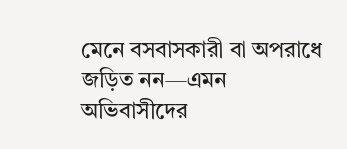মেনে বসবাসকারী বা অপরাধে জড়িত নন—এমন অভিবাসীদের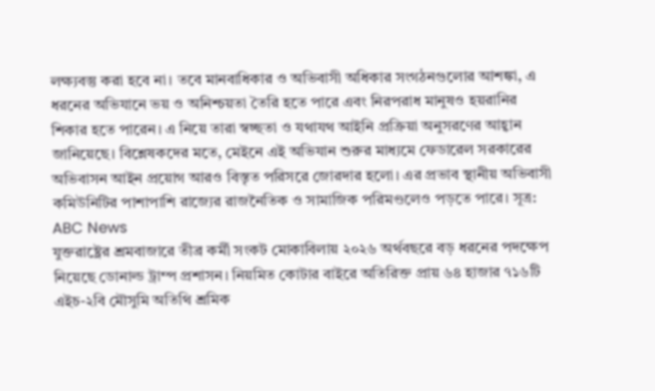লক্ষ্যবস্তু করা হবে না। তবে মানবাধিকার ও অভিবাসী অধিকার সংগঠনগুলোর আশঙ্কা, এ ধরনের অভিযানে ভয় ও অনিশ্চয়তা তৈরি হতে পারে এবং নিরপরাধ মানুষও হয়রানির শিকার হতে পারেন। এ নিয়ে তারা স্বচ্ছতা ও যথাযথ আইনি প্রক্রিয়া অনুসরণের আহ্বান জানিয়েছে। বিশ্লেষকদের মতে, মেইনে এই অভিযান শুরুর মাধ্যমে ফেডারেল সরকারের অভিবাসন আইন প্রয়োগ আরও বিস্তৃত পরিসরে জোরদার হলো। এর প্রভাব স্থানীয় অভিবাসী কমিউনিটির পাশাপাশি রাজ্যের রাজনৈতিক ও সামাজিক পরিমণ্ডলেও পড়তে পারে। সূত্র: ABC News
যুক্তরাষ্ট্রের শ্রমবাজারে তীব্র কর্মী সংকট মোকাবিলায় ২০২৬ অর্থবছরে বড় ধরনের পদক্ষেপ নিয়েছে ডোনাল্ড ট্রাম্প প্রশাসন। নিয়মিত কোটার বাইরে অতিরিক্ত প্রায় ৬৪ হাজার ৭১৬টি এইচ-২বি মৌসুমি অতিথি শ্রমিক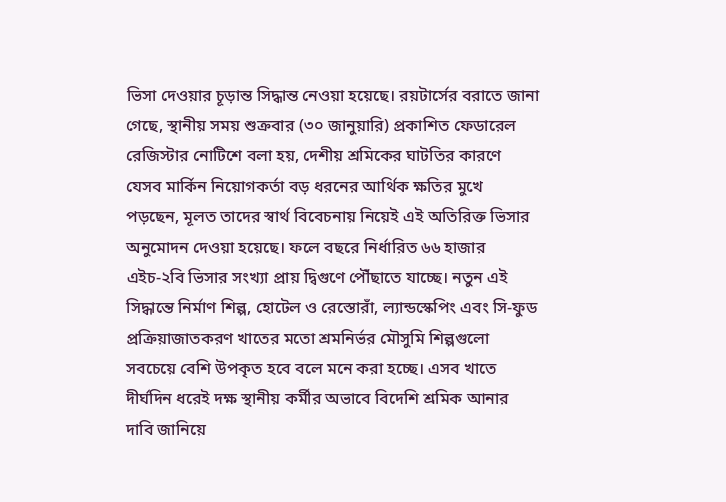ভিসা দেওয়ার চূড়ান্ত সিদ্ধান্ত নেওয়া হয়েছে। রয়টার্সের বরাতে জানা গেছে, স্থানীয় সময় শুক্রবার (৩০ জানুয়ারি) প্রকাশিত ফেডারেল রেজিস্টার নোটিশে বলা হয়, দেশীয় শ্রমিকের ঘাটতির কারণে যেসব মার্কিন নিয়োগকর্তা বড় ধরনের আর্থিক ক্ষতির মুখে পড়ছেন, মূলত তাদের স্বার্থ বিবেচনায় নিয়েই এই অতিরিক্ত ভিসার অনুমোদন দেওয়া হয়েছে। ফলে বছরে নির্ধারিত ৬৬ হাজার এইচ-২বি ভিসার সংখ্যা প্রায় দ্বিগুণে পৌঁছাতে যাচ্ছে। নতুন এই সিদ্ধান্তে নির্মাণ শিল্প, হোটেল ও রেস্তোরাঁ, ল্যান্ডস্কেপিং এবং সি-ফুড প্রক্রিয়াজাতকরণ খাতের মতো শ্রমনির্ভর মৌসুমি শিল্পগুলো সবচেয়ে বেশি উপকৃত হবে বলে মনে করা হচ্ছে। এসব খাতে দীর্ঘদিন ধরেই দক্ষ স্থানীয় কর্মীর অভাবে বিদেশি শ্রমিক আনার দাবি জানিয়ে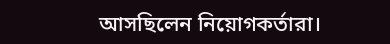আসছিলেন নিয়োগকর্তারা।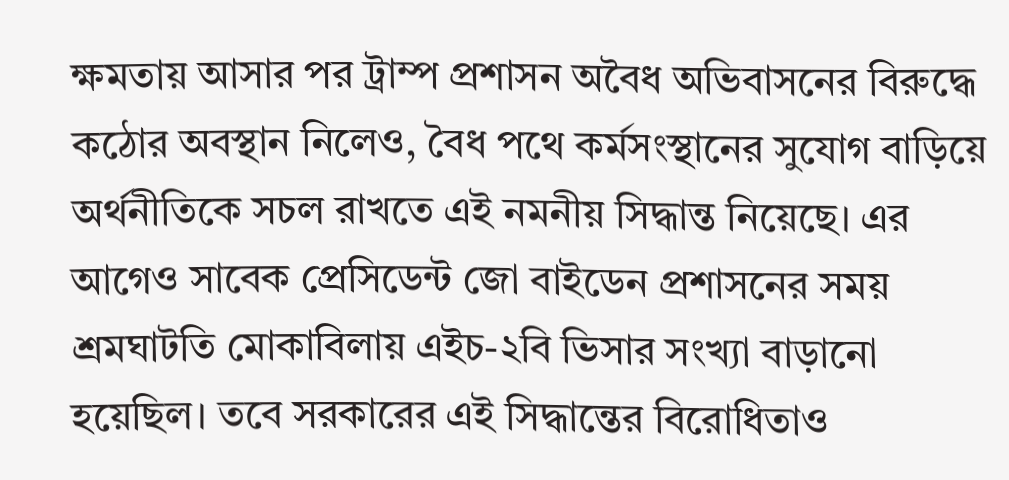ক্ষমতায় আসার পর ট্রাম্প প্রশাসন অবৈধ অভিবাসনের বিরুদ্ধে কঠোর অবস্থান নিলেও, বৈধ পথে কর্মসংস্থানের সুযোগ বাড়িয়ে অর্থনীতিকে সচল রাখতে এই নমনীয় সিদ্ধান্ত নিয়েছে। এর আগেও সাবেক প্রেসিডেন্ট জো বাইডেন প্রশাসনের সময় শ্রমঘাটতি মোকাবিলায় এইচ-২বি ভিসার সংখ্যা বাড়ানো হয়েছিল। তবে সরকারের এই সিদ্ধান্তের বিরোধিতাও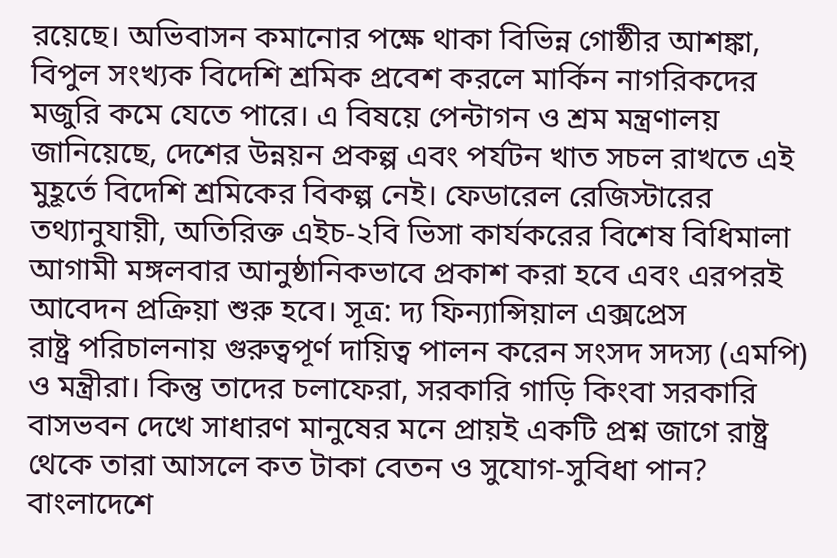রয়েছে। অভিবাসন কমানোর পক্ষে থাকা বিভিন্ন গোষ্ঠীর আশঙ্কা, বিপুল সংখ্যক বিদেশি শ্রমিক প্রবেশ করলে মার্কিন নাগরিকদের মজুরি কমে যেতে পারে। এ বিষয়ে পেন্টাগন ও শ্রম মন্ত্রণালয় জানিয়েছে, দেশের উন্নয়ন প্রকল্প এবং পর্যটন খাত সচল রাখতে এই মুহূর্তে বিদেশি শ্রমিকের বিকল্প নেই। ফেডারেল রেজিস্টারের তথ্যানুযায়ী, অতিরিক্ত এইচ-২বি ভিসা কার্যকরের বিশেষ বিধিমালা আগামী মঙ্গলবার আনুষ্ঠানিকভাবে প্রকাশ করা হবে এবং এরপরই আবেদন প্রক্রিয়া শুরু হবে। সূত্র: দ্য ফিন্যান্সিয়াল এক্সপ্রেস
রাষ্ট্র পরিচালনায় গুরুত্বপূর্ণ দায়িত্ব পালন করেন সংসদ সদস্য (এমপি) ও মন্ত্রীরা। কিন্তু তাদের চলাফেরা, সরকারি গাড়ি কিংবা সরকারি বাসভবন দেখে সাধারণ মানুষের মনে প্রায়ই একটি প্রশ্ন জাগে রাষ্ট্র থেকে তারা আসলে কত টাকা বেতন ও সুযোগ-সুবিধা পান? বাংলাদেশে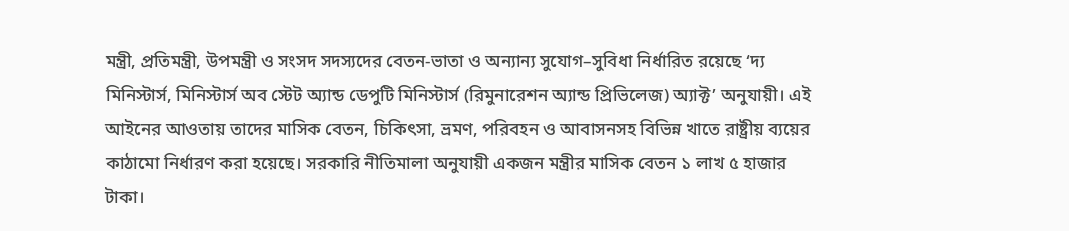মন্ত্রী, প্রতিমন্ত্রী, উপমন্ত্রী ও সংসদ সদস্যদের বেতন-ভাতা ও অন্যান্য সুযোগ–সুবিধা নির্ধারিত রয়েছে ‘দ্য মিনিস্টার্স, মিনিস্টার্স অব স্টেট অ্যান্ড ডেপুটি মিনিস্টার্স (রিমুনারেশন অ্যান্ড প্রিভিলেজ) অ্যাক্ট’ অনুযায়ী। এই আইনের আওতায় তাদের মাসিক বেতন, চিকিৎসা, ভ্রমণ, পরিবহন ও আবাসনসহ বিভিন্ন খাতে রাষ্ট্রীয় ব্যয়ের কাঠামো নির্ধারণ করা হয়েছে। সরকারি নীতিমালা অনুযায়ী একজন মন্ত্রীর মাসিক বেতন ১ লাখ ৫ হাজার টাকা।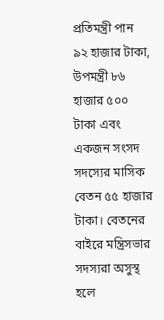প্রতিমন্ত্রী পান ৯২ হাজার টাকা, উপমন্ত্রী ৮৬ হাজার ৫০০ টাকা এবং একজন সংসদ সদস্যের মাসিক বেতন ৫৫ হাজার টাকা। বেতনের বাইরে মন্ত্রিসভার সদস্যরা অসুস্থ হলে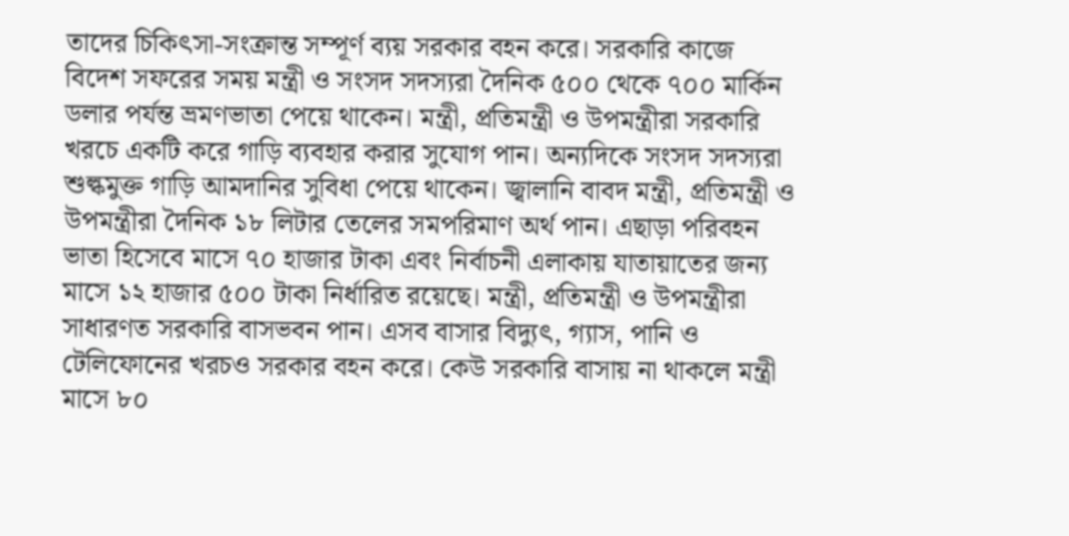তাদের চিকিৎসা-সংক্রান্ত সম্পূর্ণ ব্যয় সরকার বহন করে। সরকারি কাজে বিদেশ সফরের সময় মন্ত্রী ও সংসদ সদস্যরা দৈনিক ৫০০ থেকে ৭০০ মার্কিন ডলার পর্যন্ত ভ্রমণভাতা পেয়ে থাকেন। মন্ত্রী, প্রতিমন্ত্রী ও উপমন্ত্রীরা সরকারি খরচে একটি করে গাড়ি ব্যবহার করার সুযোগ পান। অন্যদিকে সংসদ সদস্যরা শুল্কমুক্ত গাড়ি আমদানির সুবিধা পেয়ে থাকেন। জ্বালানি বাবদ মন্ত্রী, প্রতিমন্ত্রী ও উপমন্ত্রীরা দৈনিক ১৮ লিটার তেলের সমপরিমাণ অর্থ পান। এছাড়া পরিবহন ভাতা হিসেবে মাসে ৭০ হাজার টাকা এবং নির্বাচনী এলাকায় যাতায়াতের জন্য মাসে ১২ হাজার ৫০০ টাকা নির্ধারিত রয়েছে। মন্ত্রী, প্রতিমন্ত্রী ও উপমন্ত্রীরা সাধারণত সরকারি বাসভবন পান। এসব বাসার বিদ্যুৎ, গ্যাস, পানি ও টেলিফোনের খরচও সরকার বহন করে। কেউ সরকারি বাসায় না থাকলে মন্ত্রী মাসে ৮০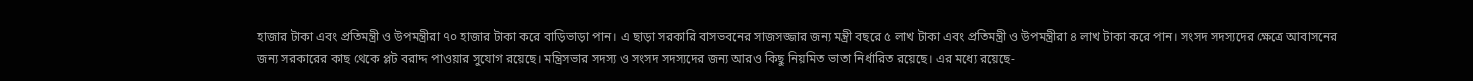হাজার টাকা এবং প্রতিমন্ত্রী ও উপমন্ত্রীরা ৭০ হাজার টাকা করে বাড়িভাড়া পান। এ ছাড়া সরকারি বাসভবনের সাজসজ্জার জন্য মন্ত্রী বছরে ৫ লাখ টাকা এবং প্রতিমন্ত্রী ও উপমন্ত্রীরা ৪ লাখ টাকা করে পান। সংসদ সদস্যদের ক্ষেত্রে আবাসনের জন্য সরকারের কাছ থেকে প্লট বরাদ্দ পাওয়ার সুযোগ রয়েছে। মন্ত্রিসভার সদস্য ও সংসদ সদস্যদের জন্য আরও কিছু নিয়মিত ভাতা নির্ধারিত রয়েছে। এর মধ্যে রয়েছে-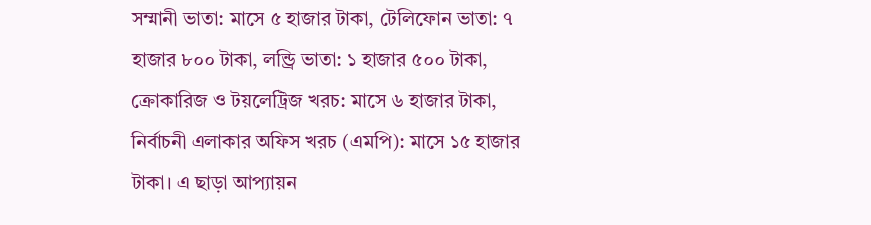সম্মানী ভাতা: মাসে ৫ হাজার টাকা, টেলিফোন ভাতা: ৭ হাজার ৮০০ টাকা, লন্ড্রি ভাতা: ১ হাজার ৫০০ টাকা, ক্রোকারিজ ও টয়লেট্রিজ খরচ: মাসে ৬ হাজার টাকা, নির্বাচনী এলাকার অফিস খরচ (এমপি): মাসে ১৫ হাজার টাকা। এ ছাড়া আপ্যায়ন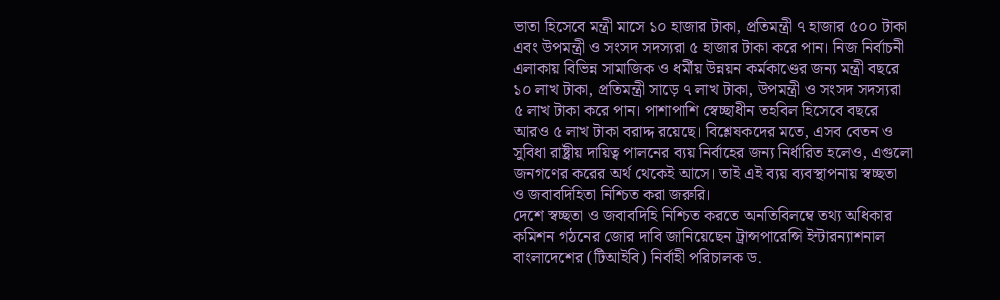ভাতা হিসেবে মন্ত্রী মাসে ১০ হাজার টাকা, প্রতিমন্ত্রী ৭ হাজার ৫০০ টাকা এবং উপমন্ত্রী ও সংসদ সদস্যরা ৫ হাজার টাকা করে পান। নিজ নির্বাচনী এলাকায় বিভিন্ন সামাজিক ও ধর্মীয় উন্নয়ন কর্মকাণ্ডের জন্য মন্ত্রী বছরে ১০ লাখ টাকা, প্রতিমন্ত্রী সাড়ে ৭ লাখ টাকা, উপমন্ত্রী ও সংসদ সদস্যরা ৫ লাখ টাকা করে পান। পাশাপাশি স্বেচ্ছাধীন তহবিল হিসেবে বছরে আরও ৫ লাখ টাকা বরাদ্দ রয়েছে। বিশ্লেষকদের মতে, এসব বেতন ও সুবিধা রাষ্ট্রীয় দায়িত্ব পালনের ব্যয় নির্বাহের জন্য নির্ধারিত হলেও, এগুলো জনগণের করের অর্থ থেকেই আসে। তাই এই ব্যয় ব্যবস্থাপনায় স্বচ্ছতা ও জবাবদিহিতা নিশ্চিত করা জরুরি।
দেশে স্বচ্ছতা ও জবাবদিহি নিশ্চিত করতে অনতিবিলম্বে তথ্য অধিকার কমিশন গঠনের জোর দাবি জানিয়েছেন ট্রান্সপারেন্সি ইন্টারন্যাশনাল বাংলাদেশের (টিআইবি) নির্বাহী পরিচালক ড.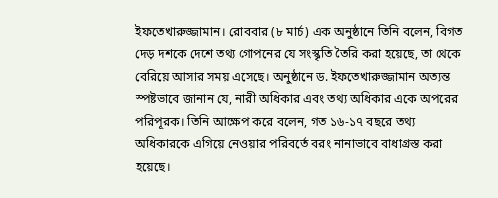ইফতেখারুজ্জামান। রোববার (৮ মার্চ) এক অনুষ্ঠানে তিনি বলেন, বিগত দেড় দশকে দেশে তথ্য গোপনের যে সংস্কৃতি তৈরি করা হয়েছে, তা থেকে বেরিয়ে আসার সময় এসেছে। অনুষ্ঠানে ড. ইফতেখারুজ্জামান অত্যন্ত স্পষ্টভাবে জানান যে, নারী অধিকার এবং তথ্য অধিকার একে অপরের পরিপূরক। তিনি আক্ষেপ করে বলেন, গত ১৬-১৭ বছরে তথ্য অধিকারকে এগিয়ে নেওয়ার পরিবর্তে বরং নানাভাবে বাধাগ্রস্ত করা হয়েছে।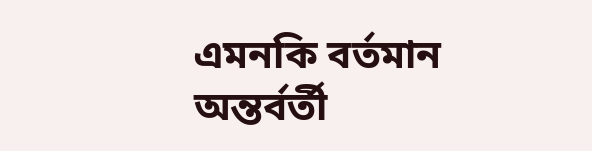এমনকি বর্তমান অন্তর্বর্তী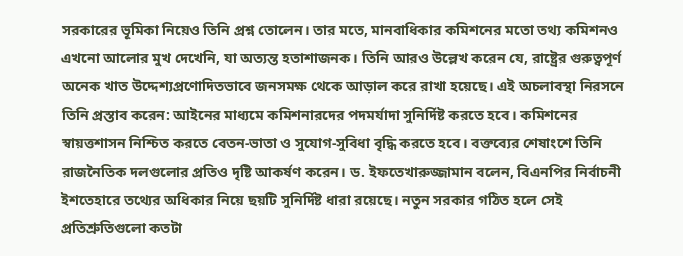সরকারের ভূমিকা নিয়েও তিনি প্রশ্ন তোলেন। তার মতে, মানবাধিকার কমিশনের মতো তথ্য কমিশনও এখনো আলোর মুখ দেখেনি, যা অত্যন্ত হতাশাজনক। তিনি আরও উল্লেখ করেন যে, রাষ্ট্রের গুরুত্বপূর্ণ অনেক খাত উদ্দেশ্যপ্রণোদিতভাবে জনসমক্ষ থেকে আড়াল করে রাখা হয়েছে। এই অচলাবস্থা নিরসনে তিনি প্রস্তাব করেন: আইনের মাধ্যমে কমিশনারদের পদমর্যাদা সুনির্দিষ্ট করতে হবে। কমিশনের স্বায়ত্তশাসন নিশ্চিত করতে বেতন-ভাতা ও সুযোগ-সুবিধা বৃদ্ধি করতে হবে। বক্তব্যের শেষাংশে তিনি রাজনৈতিক দলগুলোর প্রতিও দৃষ্টি আকর্ষণ করেন। ড. ইফতেখারুজ্জামান বলেন, বিএনপির নির্বাচনী ইশতেহারে তথ্যের অধিকার নিয়ে ছয়টি সুনির্দিষ্ট ধারা রয়েছে। নতুন সরকার গঠিত হলে সেই প্রতিশ্রুতিগুলো কতটা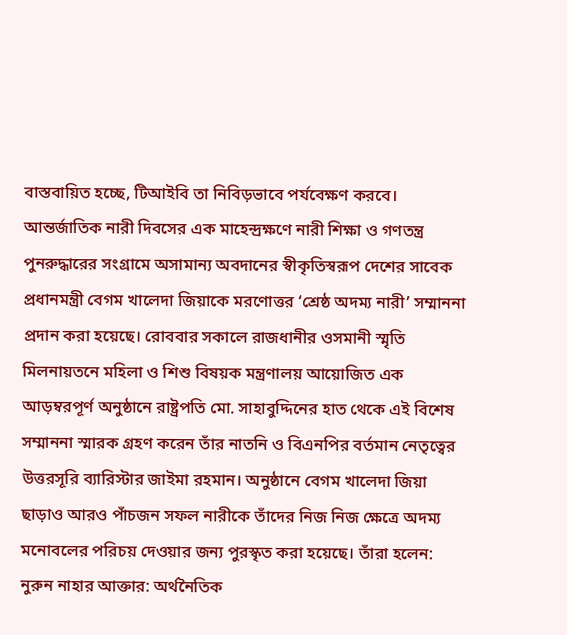বাস্তবায়িত হচ্ছে, টিআইবি তা নিবিড়ভাবে পর্যবেক্ষণ করবে।
আন্তর্জাতিক নারী দিবসের এক মাহেন্দ্রক্ষণে নারী শিক্ষা ও গণতন্ত্র পুনরুদ্ধারের সংগ্রামে অসামান্য অবদানের স্বীকৃতিস্বরূপ দেশের সাবেক প্রধানমন্ত্রী বেগম খালেদা জিয়াকে মরণোত্তর ‘শ্রেষ্ঠ অদম্য নারী’ সম্মাননা প্রদান করা হয়েছে। রোববার সকালে রাজধানীর ওসমানী স্মৃতি মিলনায়তনে মহিলা ও শিশু বিষয়ক মন্ত্রণালয় আয়োজিত এক আড়ম্বরপূর্ণ অনুষ্ঠানে রাষ্ট্রপতি মো. সাহাবুদ্দিনের হাত থেকে এই বিশেষ সম্মাননা স্মারক গ্রহণ করেন তাঁর নাতনি ও বিএনপির বর্তমান নেতৃত্বের উত্তরসূরি ব্যারিস্টার জাইমা রহমান। অনুষ্ঠানে বেগম খালেদা জিয়া ছাড়াও আরও পাঁচজন সফল নারীকে তাঁদের নিজ নিজ ক্ষেত্রে অদম্য মনোবলের পরিচয় দেওয়ার জন্য পুরস্কৃত করা হয়েছে। তাঁরা হলেন: নুরুন নাহার আক্তার: অর্থনৈতিক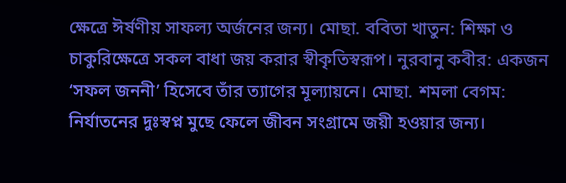ক্ষেত্রে ঈর্ষণীয় সাফল্য অর্জনের জন্য। মোছা. ববিতা খাতুন: শিক্ষা ও চাকুরিক্ষেত্রে সকল বাধা জয় করার স্বীকৃতিস্বরূপ। নুরবানু কবীর: একজন ‘সফল জননী’ হিসেবে তাঁর ত্যাগের মূল্যায়নে। মোছা. শমলা বেগম: নির্যাতনের দুঃস্বপ্ন মুছে ফেলে জীবন সংগ্রামে জয়ী হওয়ার জন্য।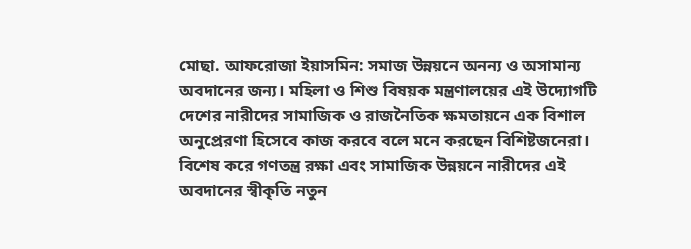মোছা. আফরোজা ইয়াসমিন: সমাজ উন্নয়নে অনন্য ও অসামান্য অবদানের জন্য। মহিলা ও শিশু বিষয়ক মন্ত্রণালয়ের এই উদ্যোগটি দেশের নারীদের সামাজিক ও রাজনৈতিক ক্ষমতায়নে এক বিশাল অনুপ্রেরণা হিসেবে কাজ করবে বলে মনে করছেন বিশিষ্টজনেরা। বিশেষ করে গণতন্ত্র রক্ষা এবং সামাজিক উন্নয়নে নারীদের এই অবদানের স্বীকৃতি নতুন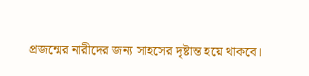প্রজন্মের নারীদের জন্য সাহসের দৃষ্টান্ত হয়ে থাকবে।